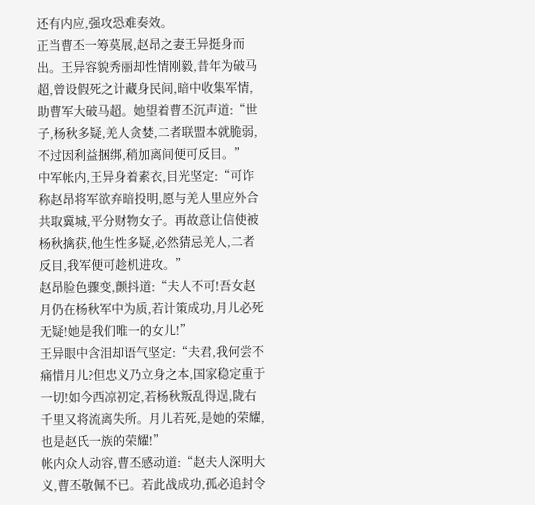还有内应,强攻恐难奏效。
正当曹丕一筹莫展,赵昂之妻王异挺身而出。王异容貌秀丽却性情刚毅,昔年为破马超,曾设假死之计藏身民间,暗中收集军情,助曹军大破马超。她望着曹丕沉声道:“世子,杨秋多疑,羌人贪婪,二者联盟本就脆弱,不过因利益捆绑,稍加离间便可反目。”
中军帐内,王异身着素衣,目光坚定:“可诈称赵昂将军欲弃暗投明,愿与羌人里应外合共取冀城,平分财物女子。再故意让信使被杨秋擒获,他生性多疑,必然猜忌羌人,二者反目,我军便可趁机进攻。”
赵昂脸色骤变,颤抖道:“夫人不可!吾女赵月仍在杨秋军中为质,若计策成功,月儿必死无疑!她是我们唯一的女儿!”
王异眼中含泪却语气坚定:“夫君,我何尝不痛惜月儿?但忠义乃立身之本,国家稳定重于一切!如今西凉初定,若杨秋叛乱得逞,陇右千里又将流离失所。月儿若死,是她的荣耀,也是赵氏一族的荣耀!”
帐内众人动容,曹丕感动道:“赵夫人深明大义,曹丕敬佩不已。若此战成功,孤必追封令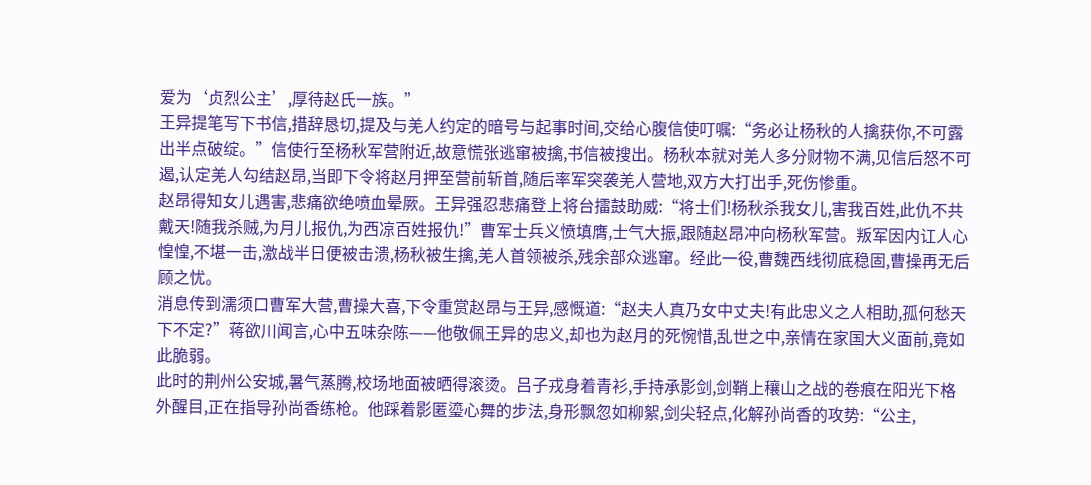爱为‘贞烈公主’,厚待赵氏一族。”
王异提笔写下书信,措辞恳切,提及与羌人约定的暗号与起事时间,交给心腹信使叮嘱:“务必让杨秋的人擒获你,不可露出半点破绽。”信使行至杨秋军营附近,故意慌张逃窜被擒,书信被搜出。杨秋本就对羌人多分财物不满,见信后怒不可遏,认定羌人勾结赵昂,当即下令将赵月押至营前斩首,随后率军突袭羌人营地,双方大打出手,死伤惨重。
赵昂得知女儿遇害,悲痛欲绝喷血晕厥。王异强忍悲痛登上将台擂鼓助威:“将士们!杨秋杀我女儿,害我百姓,此仇不共戴天!随我杀贼,为月儿报仇,为西凉百姓报仇!”曹军士兵义愤填膺,士气大振,跟随赵昂冲向杨秋军营。叛军因内讧人心惶惶,不堪一击,激战半日便被击溃,杨秋被生擒,羌人首领被杀,残余部众逃窜。经此一役,曹魏西线彻底稳固,曹操再无后顾之忧。
消息传到濡须口曹军大营,曹操大喜,下令重赏赵昂与王异,感慨道:“赵夫人真乃女中丈夫!有此忠义之人相助,孤何愁天下不定?”蒋欲川闻言,心中五味杂陈——他敬佩王异的忠义,却也为赵月的死惋惜,乱世之中,亲情在家国大义面前,竟如此脆弱。
此时的荆州公安城,暑气蒸腾,校场地面被晒得滚烫。吕子戎身着青衫,手持承影剑,剑鞘上穰山之战的卷痕在阳光下格外醒目,正在指导孙尚香练枪。他踩着影匿瑬心舞的步法,身形飘忽如柳絮,剑尖轻点,化解孙尚香的攻势:“公主,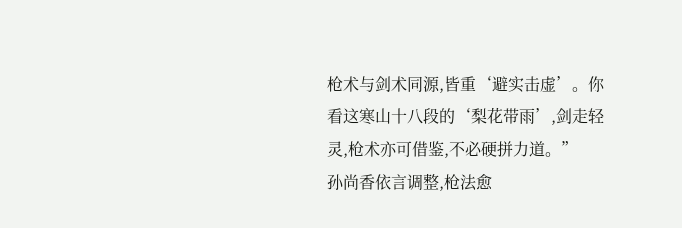枪术与剑术同源,皆重‘避实击虚’。你看这寒山十八段的‘梨花带雨’,剑走轻灵,枪术亦可借鉴,不必硬拼力道。”
孙尚香依言调整,枪法愈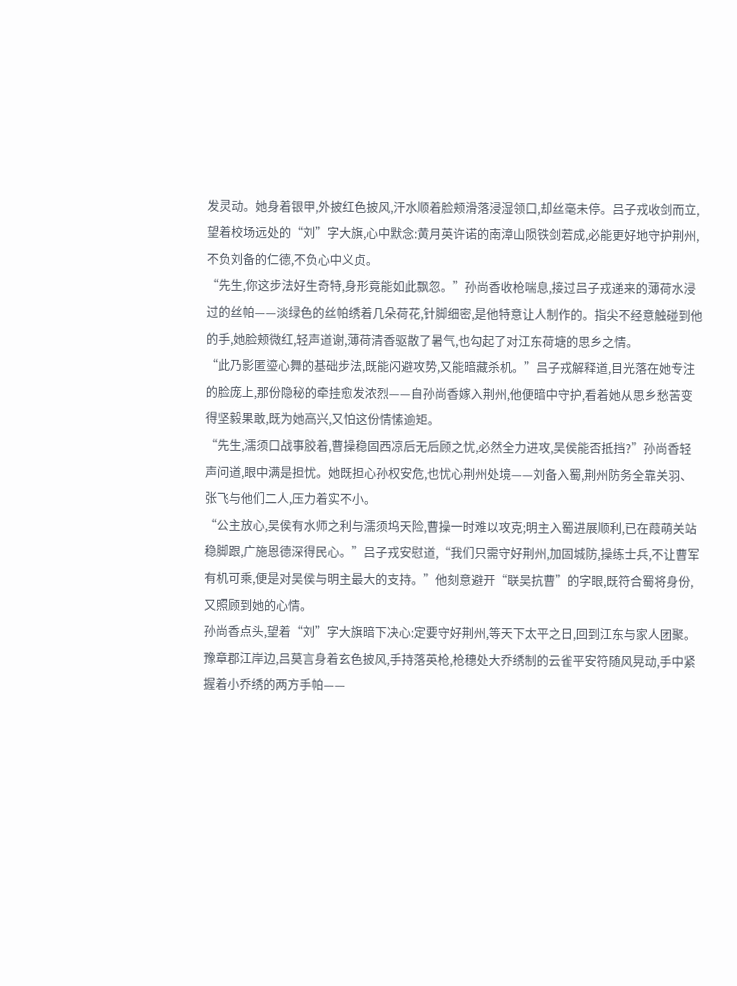发灵动。她身着银甲,外披红色披风,汗水顺着脸颊滑落浸湿领口,却丝毫未停。吕子戎收剑而立,望着校场远处的“刘”字大旗,心中默念:黄月英许诺的南漳山陨铁剑若成,必能更好地守护荆州,不负刘备的仁德,不负心中义贞。
“先生,你这步法好生奇特,身形竟能如此飘忽。”孙尚香收枪喘息,接过吕子戎递来的薄荷水浸过的丝帕——淡绿色的丝帕绣着几朵荷花,针脚细密,是他特意让人制作的。指尖不经意触碰到他的手,她脸颊微红,轻声道谢,薄荷清香驱散了暑气,也勾起了对江东荷塘的思乡之情。
“此乃影匿瑬心舞的基础步法,既能闪避攻势,又能暗藏杀机。”吕子戎解释道,目光落在她专注的脸庞上,那份隐秘的牵挂愈发浓烈——自孙尚香嫁入荆州,他便暗中守护,看着她从思乡愁苦变得坚毅果敢,既为她高兴,又怕这份情愫逾矩。
“先生,濡须口战事胶着,曹操稳固西凉后无后顾之忧,必然全力进攻,吴侯能否抵挡?”孙尚香轻声问道,眼中满是担忧。她既担心孙权安危,也忧心荆州处境——刘备入蜀,荆州防务全靠关羽、张飞与他们二人,压力着实不小。
“公主放心,吴侯有水师之利与濡须坞天险,曹操一时难以攻克;明主入蜀进展顺利,已在葭萌关站稳脚跟,广施恩德深得民心。”吕子戎安慰道,“我们只需守好荆州,加固城防,操练士兵,不让曹军有机可乘,便是对吴侯与明主最大的支持。”他刻意避开“联吴抗曹”的字眼,既符合蜀将身份,又照顾到她的心情。
孙尚香点头,望着“刘”字大旗暗下决心:定要守好荆州,等天下太平之日,回到江东与家人团聚。
豫章郡江岸边,吕莫言身着玄色披风,手持落英枪,枪穗处大乔绣制的云雀平安符随风晃动,手中紧握着小乔绣的两方手帕——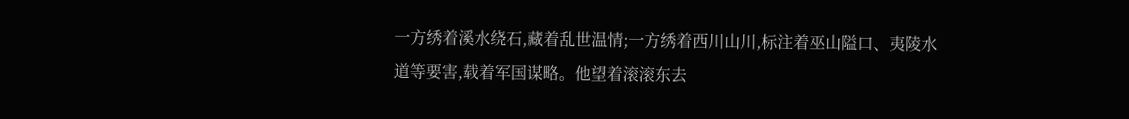一方绣着溪水绕石,藏着乱世温情;一方绣着西川山川,标注着巫山隘口、夷陵水道等要害,载着军国谋略。他望着滚滚东去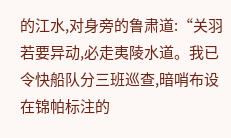的江水,对身旁的鲁肃道:“关羽若要异动,必走夷陵水道。我已令快船队分三班巡查,暗哨布设在锦帕标注的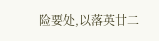险要处,以落英廿二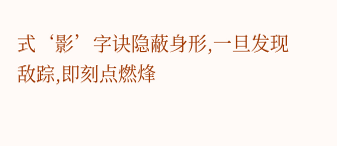式‘影’字诀隐蔽身形,一旦发现敌踪,即刻点燃烽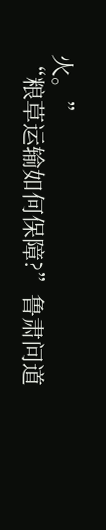火。”
“粮草运输如何保障?”鲁肃问道